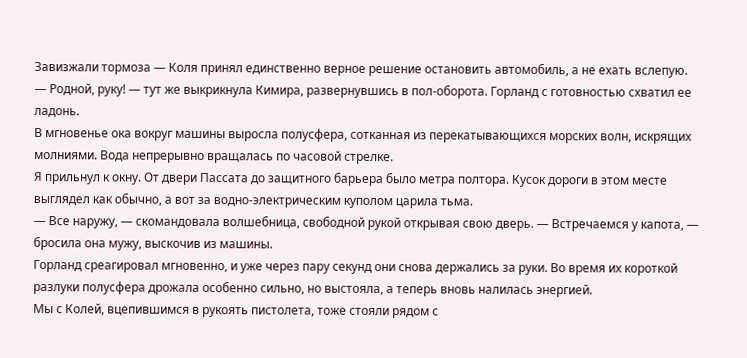Завизжали тормоза — Коля принял единственно верное решение остановить автомобиль, а не ехать вслепую.
— Родной, руку! — тут же выкрикнула Кимира, развернувшись в пол-оборота. Горланд с готовностью схватил ее ладонь.
В мгновенье ока вокруг машины выросла полусфера, сотканная из перекатывающихся морских волн, искрящих молниями. Вода непрерывно вращалась по часовой стрелке.
Я прильнул к окну. От двери Пассата до защитного барьера было метра полтора. Кусок дороги в этом месте выглядел как обычно, а вот за водно-электрическим куполом царила тьма.
— Все наружу, — скомандовала волшебница, свободной рукой открывая свою дверь. — Встречаемся у капота, — бросила она мужу, выскочив из машины.
Горланд среагировал мгновенно, и уже через пару секунд они снова держались за руки. Во время их короткой разлуки полусфера дрожала особенно сильно, но выстояла, а теперь вновь налилась энергией.
Мы с Колей, вцепившимся в рукоять пистолета, тоже стояли рядом с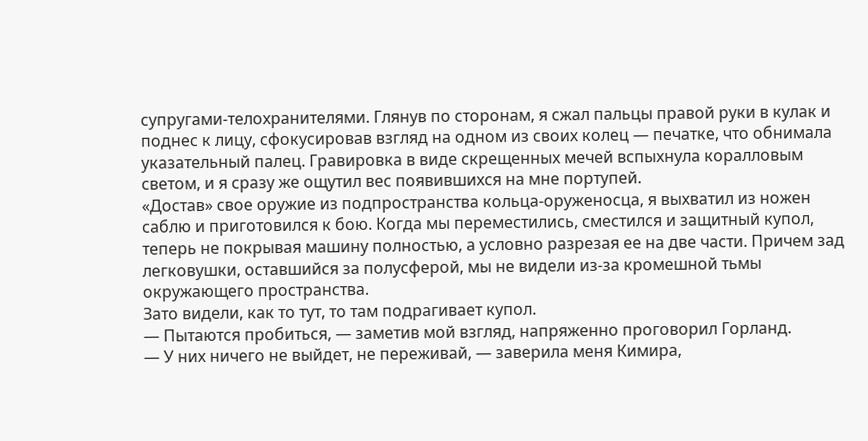супругами-телохранителями. Глянув по сторонам, я сжал пальцы правой руки в кулак и поднес к лицу, сфокусировав взгляд на одном из своих колец — печатке, что обнимала указательный палец. Гравировка в виде скрещенных мечей вспыхнула коралловым светом, и я сразу же ощутил вес появившихся на мне портупей.
«Достав» свое оружие из подпространства кольца-оруженосца, я выхватил из ножен саблю и приготовился к бою. Когда мы переместились, сместился и защитный купол, теперь не покрывая машину полностью, а условно разрезая ее на две части. Причем зад легковушки, оставшийся за полусферой, мы не видели из-за кромешной тьмы окружающего пространства.
Зато видели, как то тут, то там подрагивает купол.
— Пытаются пробиться, — заметив мой взгляд, напряженно проговорил Горланд.
— У них ничего не выйдет, не переживай, — заверила меня Кимира,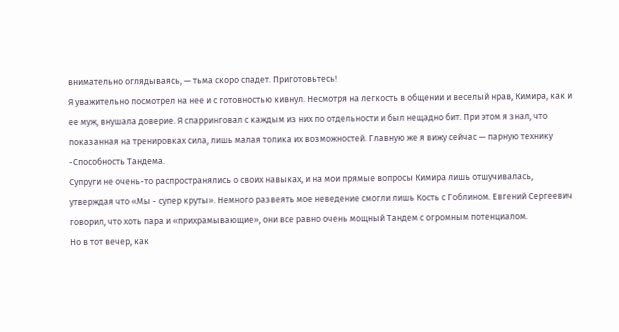внимательно оглядываясь, — тьма скоро спадет. Приготовьтесь!
Я уважительно посмотрел на нее и с готовностью кивнул. Несмотря на легкость в общении и веселый нрав, Кимира, как и ее муж, внушала доверие. Я спарринговал с каждым из них по отдельности и был нещадно бит. При этом я знал, что показанная на тренировках сила, лишь малая толика их возможностей. Главную же я вижу сейчас — парную технику -Способность Тандема.
Супруги не очень-то распространялись о своих навыках, и на мои прямые вопросы Кимира лишь отшучивалась, утверждая что «Мы - супер круты». Немного развеять мое неведение смогли лишь Кость с Гоблином. Евгений Сергеевич говорил, что хоть пара и «прихрамывающие», они все равно очень мощный Тандем с огромным потенциалом.
Но в тот вечер, как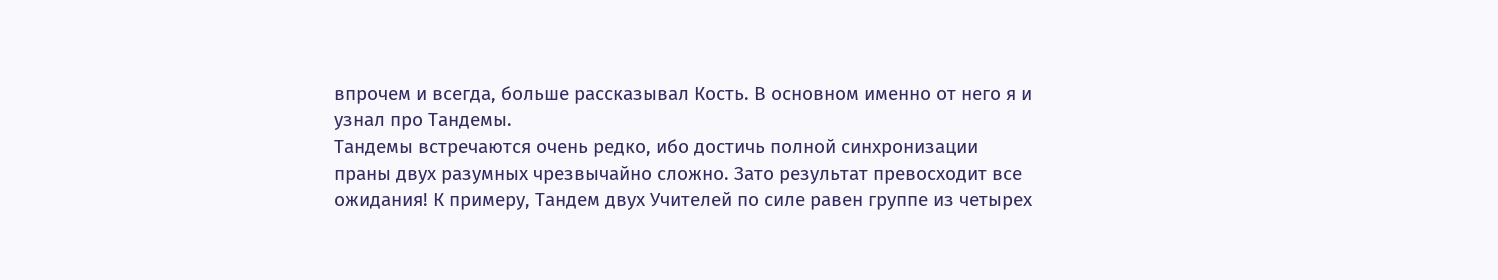впрочем и всегда, больше рассказывал Кость. В основном именно от него я и узнал про Тандемы.
Тандемы встречаются очень редко, ибо достичь полной синхронизации праны двух разумных чрезвычайно сложно. Зато результат превосходит все ожидания! К примеру, Тандем двух Учителей по силе равен группе из четырех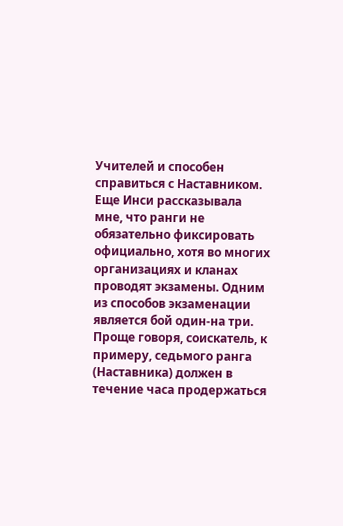Учителей и способен справиться с Наставником.
Еще Инси рассказывала мне, что ранги не обязательно фиксировать официально, хотя во многих организациях и кланах проводят экзамены. Одним из способов экзаменации является бой один-на три. Проще говоря, соискатель, к примеру, седьмого ранга (Наставника) должен в течение часа продержаться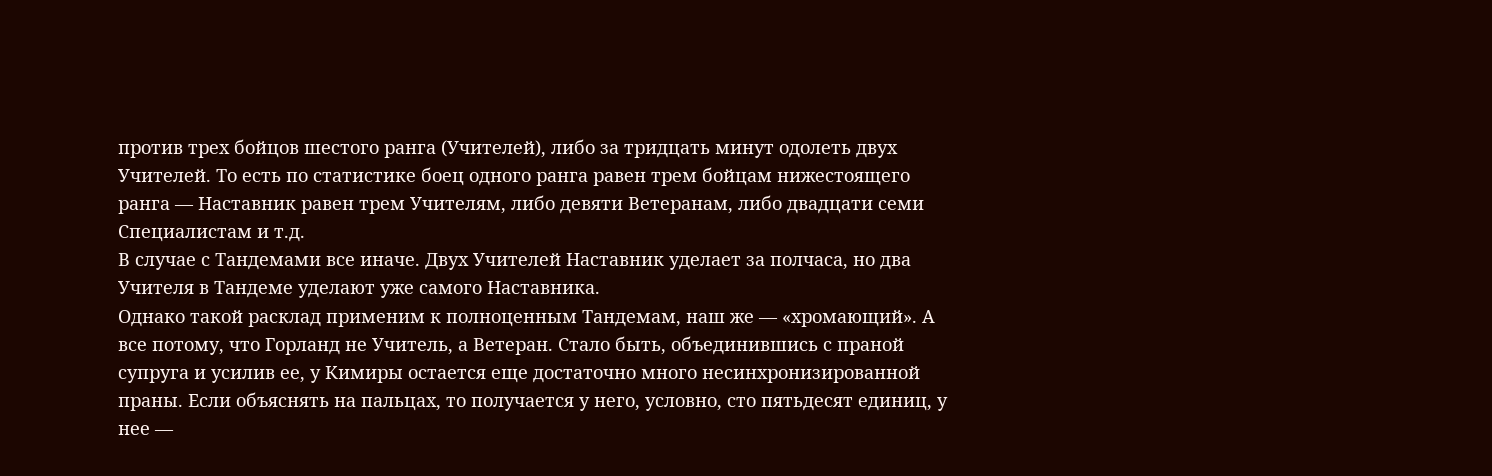против трех бойцов шестого ранга (Учителей), либо за тридцать минут одолеть двух Учителей. То есть по статистике боец одного ранга равен трем бойцам нижестоящего ранга — Наставник равен трем Учителям, либо девяти Ветеранам, либо двадцати семи Специалистам и т.д.
В случае с Тандемами все иначе. Двух Учителей Наставник уделает за полчаса, но два Учителя в Тандеме уделают уже самого Наставника.
Однако такой расклад применим к полноценным Тандемам, наш же — «хромающий». А все потому, что Горланд не Учитель, а Ветеран. Стало быть, объединившись с праной супруга и усилив ее, у Кимиры остается еще достаточно много несинхронизированной праны. Если объяснять на пальцах, то получается у него, условно, сто пятьдесят единиц, у нее —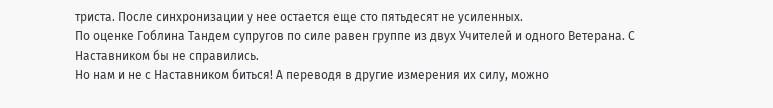триста. После синхронизации у нее остается еще сто пятьдесят не усиленных.
По оценке Гоблина Тандем супругов по силе равен группе из двух Учителей и одного Ветерана. С Наставником бы не справились.
Но нам и не с Наставником биться! А переводя в другие измерения их силу, можно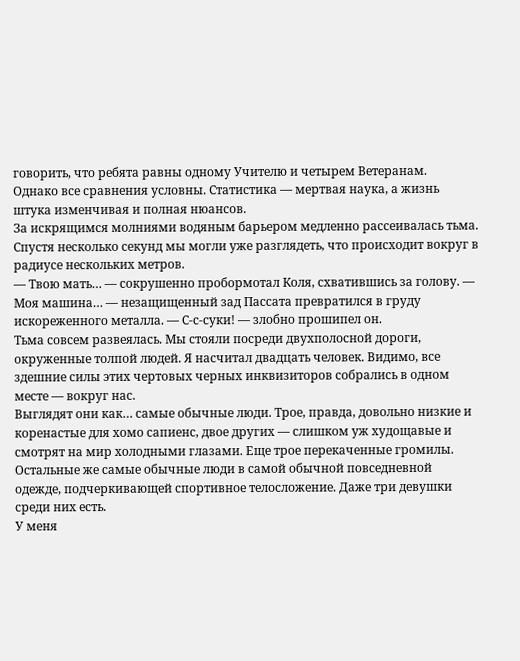говорить, что ребята равны одному Учителю и четырем Ветеранам.
Однако все сравнения условны. Статистика — мертвая наука, а жизнь штука изменчивая и полная нюансов.
За искрящимся молниями водяным барьером медленно рассеивалась тьма. Спустя несколько секунд мы могли уже разглядеть, что происходит вокруг в радиусе нескольких метров.
— Твою мать… — сокрушенно пробормотал Коля, схватившись за голову. — Моя машина… — незащищенный зад Пассата превратился в груду искореженного металла. — С-с-суки! — злобно прошипел он.
Тьма совсем развеялась. Мы стояли посреди двухполосной дороги, окруженные толпой людей. Я насчитал двадцать человек. Видимо, все здешние силы этих чертовых черных инквизиторов собрались в одном месте — вокруг нас.
Выглядят они как… самые обычные люди. Трое, правда, довольно низкие и коренастые для хомо сапиенс, двое других — слишком уж худощавые и смотрят на мир холодными глазами. Еще трое перекаченные громилы. Остальные же самые обычные люди в самой обычной повседневной одежде, подчеркивающей спортивное телосложение. Даже три девушки среди них есть.
У меня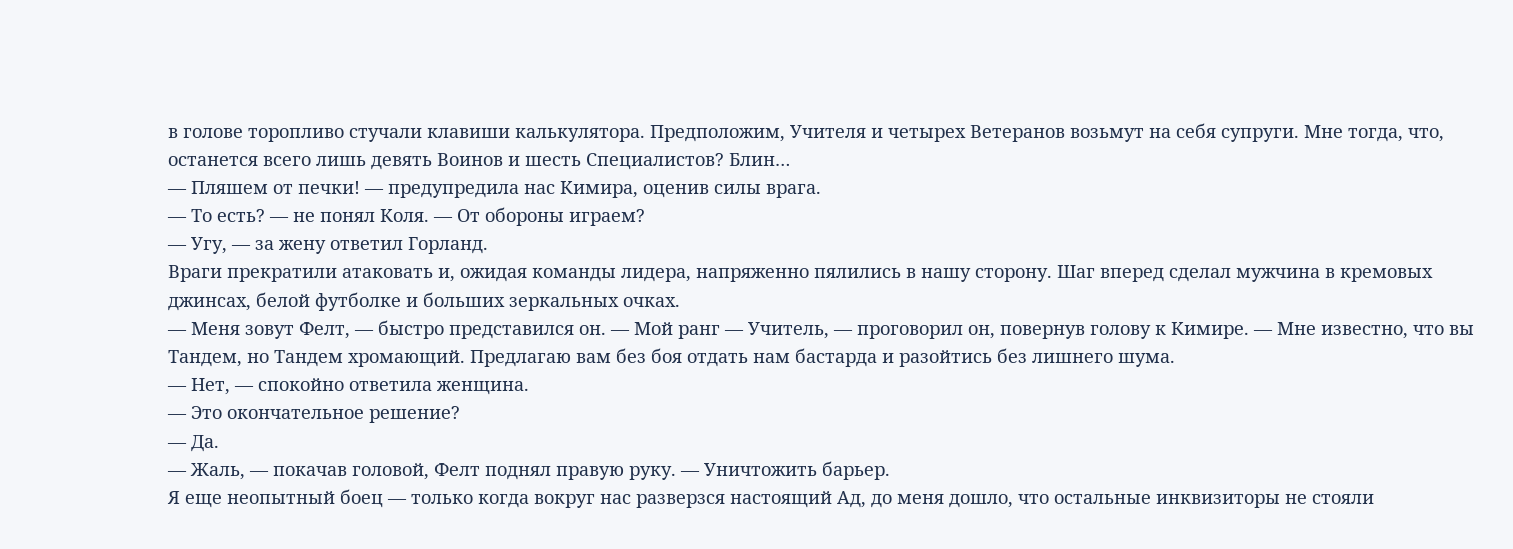в голове торопливо стучали клавиши калькулятора. Предположим, Учителя и четырех Ветеранов возьмут на себя супруги. Мне тогда, что, останется всего лишь девять Воинов и шесть Специалистов? Блин…
— Пляшем от печки! — предупредила нас Кимира, оценив силы врага.
— То есть? — не понял Коля. — От обороны играем?
— Угу, — за жену ответил Горланд.
Враги прекратили атаковать и, ожидая команды лидера, напряженно пялились в нашу сторону. Шаг вперед сделал мужчина в кремовых джинсах, белой футболке и больших зеркальных очках.
— Меня зовут Фелт, — быстро представился он. — Мой ранг — Учитель, — проговорил он, повернув голову к Кимире. — Мне известно, что вы Тандем, но Тандем хромающий. Предлагаю вам без боя отдать нам бастарда и разойтись без лишнего шума.
— Нет, — спокойно ответила женщина.
— Это окончательное решение?
— Да.
— Жаль, — покачав головой, Фелт поднял правую руку. — Уничтожить барьер.
Я еще неопытный боец — только когда вокруг нас разверзся настоящий Ад, до меня дошло, что остальные инквизиторы не стояли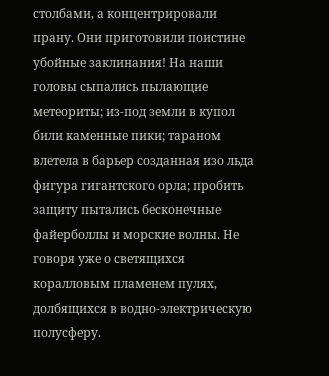столбами, а концентрировали прану. Они приготовили поистине убойные заклинания! На наши головы сыпались пылающие метеориты; из-под земли в купол били каменные пики; тараном влетела в барьер созданная изо льда фигура гигантского орла; пробить защиту пытались бесконечные файерболлы и морские волны. Не говоря уже о светящихся коралловым пламенем пулях, долбящихся в водно-электрическую полусферу.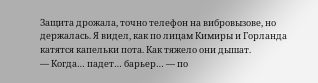Защита дрожала, точно телефон на вибровызове, но держалась. Я видел, как по лицам Кимиры и Горланда катятся капельки пота. Как тяжело они дышат.
— Когда… падет… барьер… — по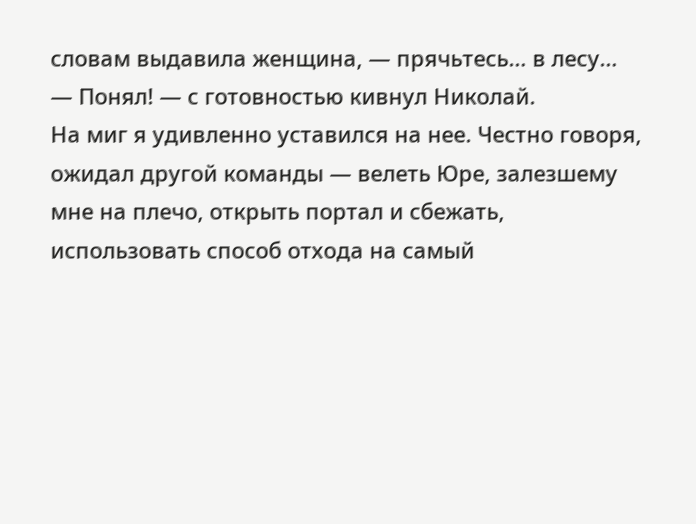словам выдавила женщина, — прячьтесь… в лесу…
— Понял! — с готовностью кивнул Николай.
На миг я удивленно уставился на нее. Честно говоря, ожидал другой команды — велеть Юре, залезшему мне на плечо, открыть портал и сбежать, использовать способ отхода на самый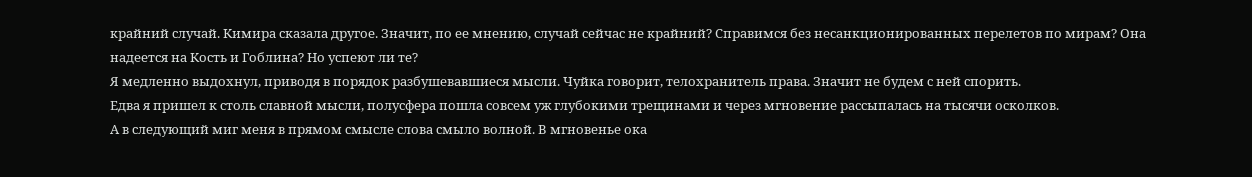крайний случай. Кимира сказала другое. Значит, по ее мнению, случай сейчас не крайний? Справимся без несанкционированных перелетов по мирам? Она надеется на Кость и Гоблина? Но успеют ли те?
Я медленно выдохнул, приводя в порядок разбушевавшиеся мысли. Чуйка говорит, телохранитель права. Значит не будем с ней спорить.
Едва я пришел к столь славной мысли, полусфера пошла совсем уж глубокими трещинами и через мгновение рассыпалась на тысячи осколков.
А в следующий миг меня в прямом смысле слова смыло волной. В мгновенье ока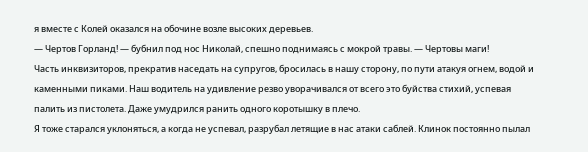я вместе с Колей оказался на обочине возле высоких деревьев.
— Чертов Горланд! — бубнил под нос Николай, спешно поднимаясь с мокрой травы. — Чертовы маги!
Часть инквизиторов, прекратив наседать на супругов, бросилась в нашу сторону, по пути атакуя огнем, водой и каменными пиками. Наш водитель на удивление резво уворачивался от всего это буйства стихий, успевая палить из пистолета. Даже умудрился ранить одного коротышку в плечо.
Я тоже старался уклоняться, а когда не успевал, разрубал летящие в нас атаки саблей. Клинок постоянно пылал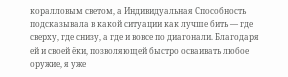коралловым светом, а Индивидуальная Способность подсказывала в какой ситуации как лучше бить — где сверху, где снизу, а где и вовсе по диагонали. Благодаря ей и своей ёки, позволяющей быстро осваивать любое оружие, я уже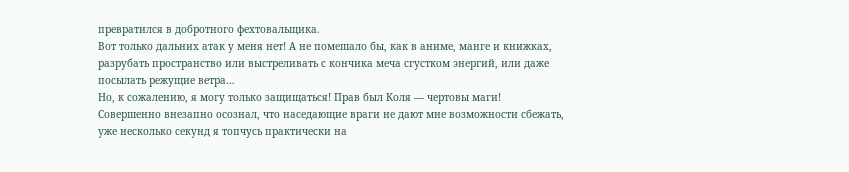превратился в добротного фехтовальщика.
Вот только дальних атак у меня нет! А не помешало бы, как в аниме, манге и книжках, разрубать пространство или выстреливать с кончика меча сгустком энергий, или даже посылать режущие ветра…
Но, к сожалению, я могу только защищаться! Прав был Коля — чертовы маги!
Совершенно внезапно осознал, что наседающие враги не дают мне возможности сбежать, уже несколько секунд я топчусь практически на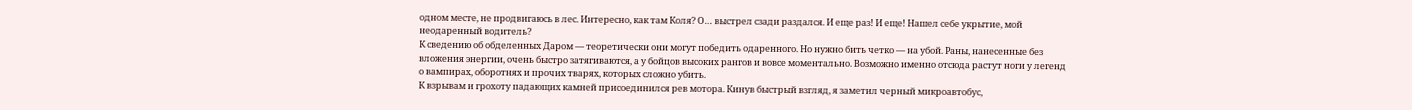одном месте, не продвигаюсь в лес. Интересно, как там Коля? О… выстрел сзади раздался. И еще раз! И еще! Нашел себе укрытие, мой неодаренный водитель?
К сведению об обделенных Даром — теоретически они могут победить одаренного. Но нужно бить четко — на убой. Раны, нанесенные без вложения энергии, очень быстро затягиваются, а у бойцов высоких рангов и вовсе моментально. Возможно именно отсюда растут ноги у легенд о вампирах, оборотнях и прочих тварях, которых сложно убить.
К взрывам и грохоту падающих камней присоединился рев мотора. Кинув быстрый взгляд, я заметил черный микроавтобус,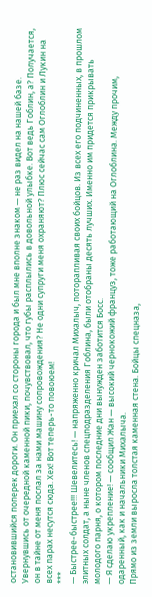остановившийся поперек дороги. Он приехал со стороны города и был мне вполне знаком — не раз видел на нашей базе.
Увернувшись от очередной каменной пики, почувствовал, что губы расплылись в довольной улыбке. Вот ведь Гоблин, а? Получается, он в тайне от меня послал за нами машину сопровождения? Не одни супруги меня охраняют? Плюс сейчас сам Оглоблин и Лукин на всех парах несутся сюда. Хех! Вот теперь-то повоюем!
***
— Быстрее-быстрее!!! Шевелитесь! — напряженно кричал Михалыч, поторапливая своих бойцов. Из всех его подчиненных, в прошлом элитных солдат, а ныне членов спецподразделения Гоблина, были отобраны десять лучших. Именно им придется прикрывать молодого парня, о котором последние дни вынужден заботится Босс.
— Я сделаю укрепление! — сообщил Жан — высокий чернокожий француз, тоже работающий на Оглоблина. Между прочим, одаренный, как и начальники Михалыча.
Прямо из земли выросла толстая каменная стена. Бойцы спецназа,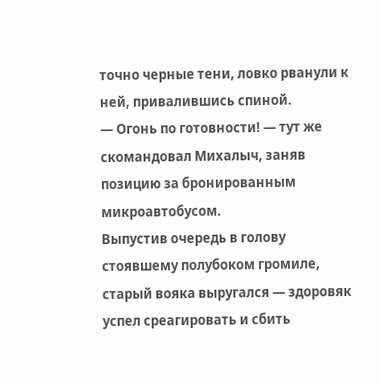точно черные тени, ловко рванули к ней, привалившись спиной.
— Огонь по готовности! — тут же скомандовал Михалыч, заняв позицию за бронированным микроавтобусом.
Выпустив очередь в голову стоявшему полубоком громиле, старый вояка выругался — здоровяк успел среагировать и сбить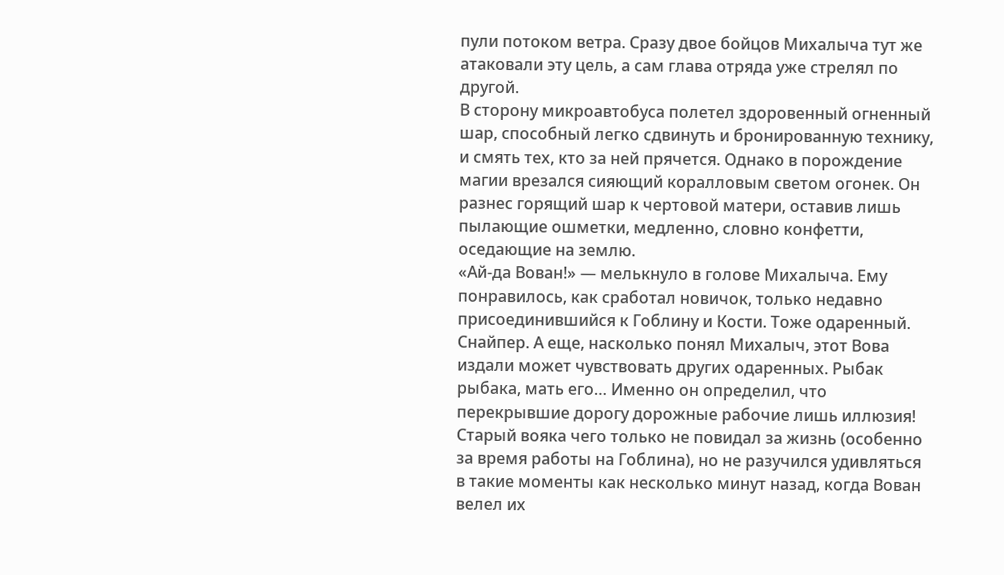пули потоком ветра. Сразу двое бойцов Михалыча тут же атаковали эту цель, а сам глава отряда уже стрелял по другой.
В сторону микроавтобуса полетел здоровенный огненный шар, способный легко сдвинуть и бронированную технику, и смять тех, кто за ней прячется. Однако в порождение магии врезался сияющий коралловым светом огонек. Он разнес горящий шар к чертовой матери, оставив лишь пылающие ошметки, медленно, словно конфетти, оседающие на землю.
«Ай-да Вован!» — мелькнуло в голове Михалыча. Ему понравилось, как сработал новичок, только недавно присоединившийся к Гоблину и Кости. Тоже одаренный. Снайпер. А еще, насколько понял Михалыч, этот Вова издали может чувствовать других одаренных. Рыбак рыбака, мать его… Именно он определил, что перекрывшие дорогу дорожные рабочие лишь иллюзия! Старый вояка чего только не повидал за жизнь (особенно за время работы на Гоблина), но не разучился удивляться в такие моменты как несколько минут назад, когда Вован велел их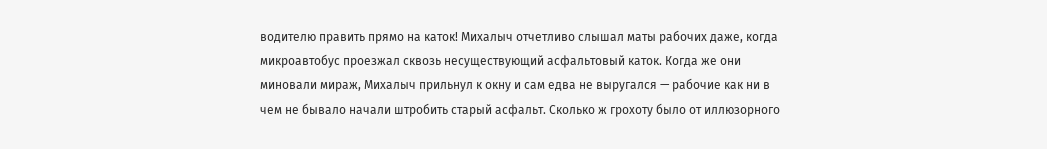водителю править прямо на каток! Михалыч отчетливо слышал маты рабочих даже, когда микроавтобус проезжал сквозь несуществующий асфальтовый каток. Когда же они миновали мираж, Михалыч прильнул к окну и сам едва не выругался — рабочие как ни в чем не бывало начали штробить старый асфальт. Сколько ж грохоту было от иллюзорного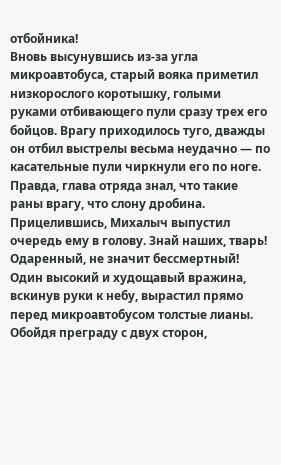отбойника!
Вновь высунувшись из-за угла микроавтобуса, старый вояка приметил низкорослого коротышку, голыми руками отбивающего пули сразу трех его бойцов. Врагу приходилось туго, дважды он отбил выстрелы весьма неудачно — по касательные пули чиркнули его по ноге. Правда, глава отряда знал, что такие раны врагу, что слону дробина. Прицелившись, Михалыч выпустил очередь ему в голову. Знай наших, тварь! Одаренный, не значит бессмертный!
Один высокий и худощавый вражина, вскинув руки к небу, вырастил прямо перед микроавтобусом толстые лианы. Обойдя преграду с двух сторон,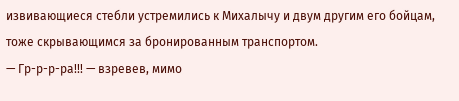извивающиеся стебли устремились к Михалычу и двум другим его бойцам, тоже скрывающимся за бронированным транспортом.
— Гр-р-р-ра!!! — взревев, мимо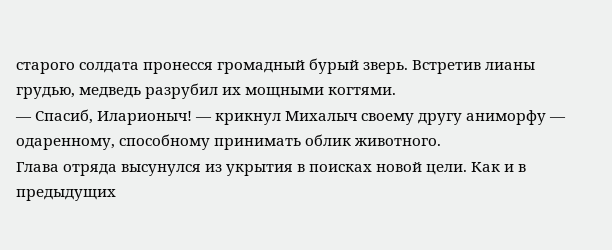старого солдата пронесся громадный бурый зверь. Встретив лианы грудью, медведь разрубил их мощными когтями.
— Спасиб, Иларионыч! — крикнул Михалыч своему другу аниморфу — одаренному, способному принимать облик животного.
Глава отряда высунулся из укрытия в поисках новой цели. Как и в предыдущих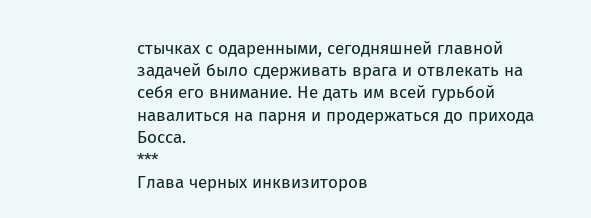стычках с одаренными, сегодняшней главной задачей было сдерживать врага и отвлекать на себя его внимание. Не дать им всей гурьбой навалиться на парня и продержаться до прихода Босса.
***
Глава черных инквизиторов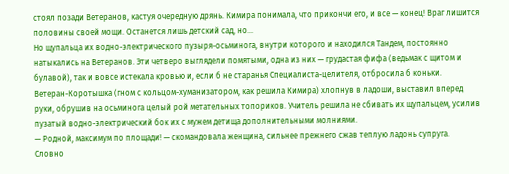стоял позади Ветеранов, кастуя очередную дрянь. Кимира понимала, что прикончи его, и все — конец! Враг лишится половины своей мощи. Останется лишь детский сад, но…
Но щупальца их водно-электрического пузыря-осьминога, внутри которого и находился Тандем, постоянно натыкались на Ветеранов. Эти четверо выглядели помятыми, одна из них — грудастая фифа (ведьмак с щитом и булавой), так и вовсе истекала кровью и, если б не старанья Специалиста-целителя, отбросила б коньки.
Ветеран-Коротышка (гном с кольцом-хуманизатором, как решила Кимира) хлопнув в ладоши, выставил вперед руки, обрушив на осьминога целый рой метательных топориков. Учитель решила не сбивать их щупальцем, усилив пузатый водно-электрический бок их с мужем детища дополнительными молниями.
— Родной, максимум по площади! — скомандовала женщина, сильнее прежнего сжав теплую ладонь супруга.
Словно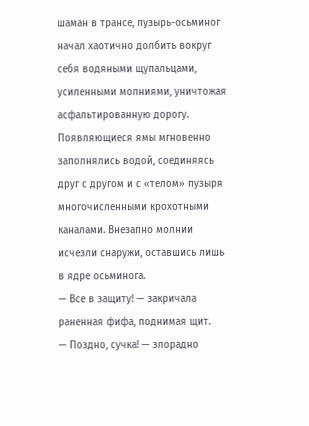шаман в трансе, пузырь-осьминог начал хаотично долбить вокруг себя водяными щупальцами, усиленными молниями, уничтожая асфальтированную дорогу. Появляющиеся ямы мгновенно заполнялись водой, соединяясь друг с другом и с «телом» пузыря многочисленными крохотными каналами. Внезапно молнии исчезли снаружи, оставшись лишь в ядре осьминога.
— Все в защиту! — закричала раненная фифа, поднимая щит.
— Поздно, сучка! — злорадно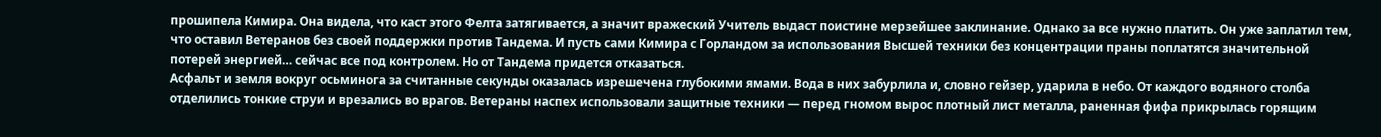прошипела Кимира. Она видела, что каст этого Фелта затягивается, а значит вражеский Учитель выдаст поистине мерзейшее заклинание. Однако за все нужно платить. Он уже заплатил тем, что оставил Ветеранов без своей поддержки против Тандема. И пусть сами Кимира с Горландом за использования Высшей техники без концентрации праны поплатятся значительной потерей энергией… сейчас все под контролем. Но от Тандема придется отказаться.
Асфальт и земля вокруг осьминога за считанные секунды оказалась изрешечена глубокими ямами. Вода в них забурлила и, словно гейзер, ударила в небо. От каждого водяного столба отделились тонкие струи и врезались во врагов. Ветераны наспех использовали защитные техники — перед гномом вырос плотный лист металла, раненная фифа прикрылась горящим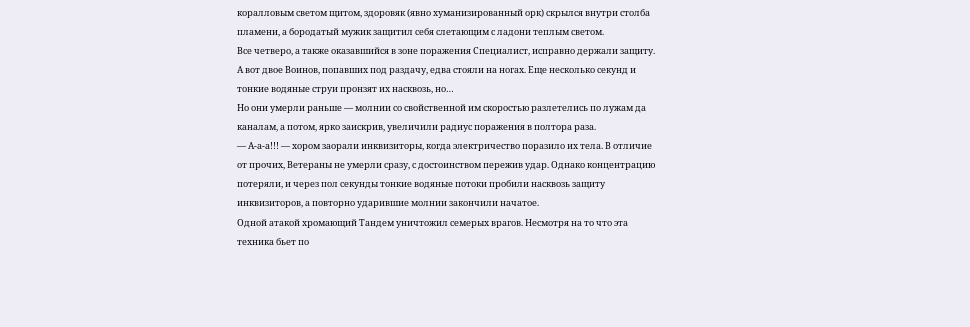коралловым светом щитом, здоровяк (явно хуманизированный орк) скрылся внутри столба пламени, а бородатый мужик защитил себя слетающим с ладони теплым светом.
Все четверо, а также оказавшийся в зоне поражения Специалист, исправно держали защиту. А вот двое Воинов, попавших под раздачу, едва стояли на ногах. Еще несколько секунд и тонкие водяные струи пронзят их насквозь, но…
Но они умерли раньше — молнии со свойственной им скоростью разлетелись по лужам да каналам, а потом, ярко заискрив, увеличили радиус поражения в полтора раза.
— А-а-а!!! — хором заорали инквизиторы, когда электричество поразило их тела. В отличие от прочих, Ветераны не умерли сразу, с достоинством пережив удар. Однако концентрацию потеряли, и через пол секунды тонкие водяные потоки пробили насквозь защиту инквизиторов, а повторно ударившие молнии закончили начатое.
Одной атакой хромающий Тандем уничтожил семерых врагов. Несмотря на то что эта техника бьет по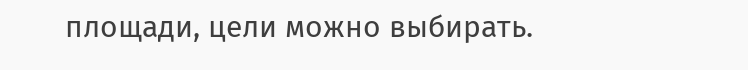площади, цели можно выбирать.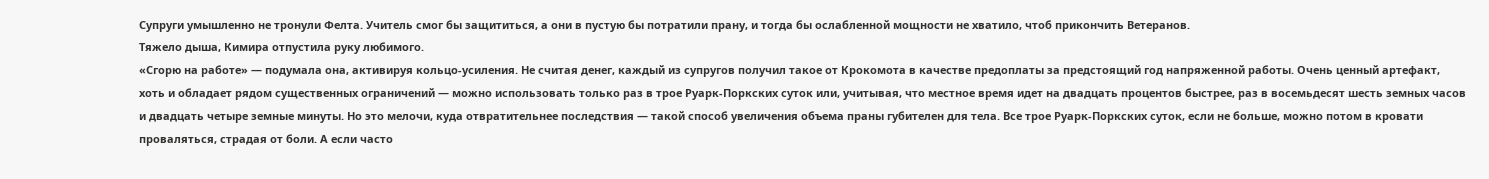Супруги умышленно не тронули Фелта. Учитель смог бы защититься, а они в пустую бы потратили прану, и тогда бы ослабленной мощности не хватило, чтоб прикончить Ветеранов.
Тяжело дыша, Кимира отпустила руку любимого.
«Сгорю на работе» — подумала она, активируя кольцо-усиления. Не считая денег, каждый из супругов получил такое от Крокомота в качестве предоплаты за предстоящий год напряженной работы. Очень ценный артефакт, хоть и обладает рядом существенных ограничений — можно использовать только раз в трое Руарк-Поркских суток или, учитывая, что местное время идет на двадцать процентов быстрее, раз в восемьдесят шесть земных часов и двадцать четыре земные минуты. Но это мелочи, куда отвратительнее последствия — такой способ увеличения объема праны губителен для тела. Все трое Руарк-Поркских суток, если не больше, можно потом в кровати проваляться, страдая от боли. А если часто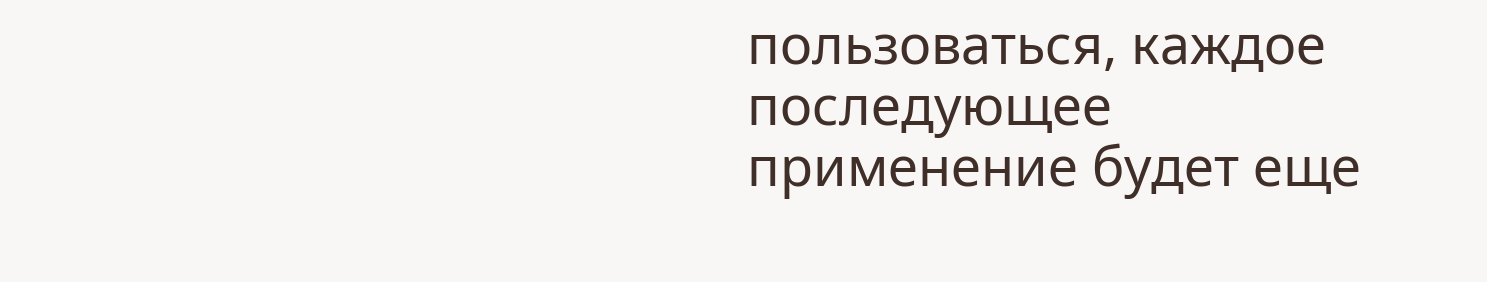пользоваться, каждое последующее применение будет еще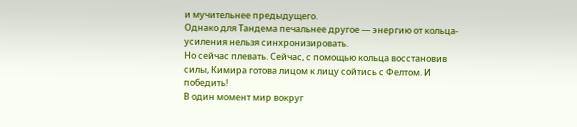и мучительнее предыдущего.
Однако для Тандема печальнее другое — энергию от кольца-усиления нельзя синхронизировать.
Но сейчас плевать. Сейчас, с помощью кольца восстановив силы, Кимира готова лицом к лицу сойтись с Фелтом. И победить!
В один момент мир вокруг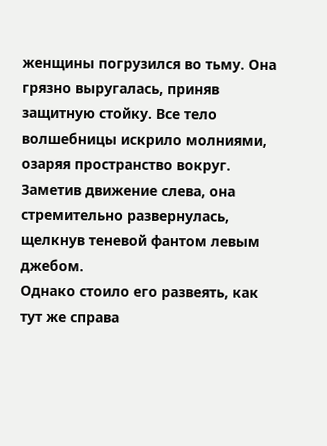женщины погрузился во тьму. Она грязно выругалась, приняв защитную стойку. Все тело волшебницы искрило молниями, озаряя пространство вокруг.
Заметив движение слева, она стремительно развернулась, щелкнув теневой фантом левым джебом.
Однако стоило его развеять, как тут же справа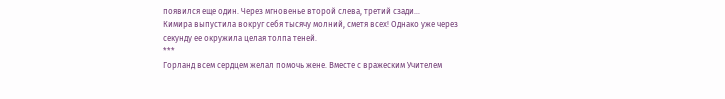появился еще один. Через мгновенье второй слева, третий сзади…
Кимира выпустила вокруг себя тысячу молний, сметя всех! Однако уже через секунду ее окружила целая толпа теней.
***
Горланд всем сердцем желал помочь жене. Вместе с вражеским Учителем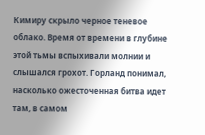Кимиру скрыло черное теневое облако. Время от времени в глубине этой тьмы вспыхивали молнии и слышался грохот. Горланд понимал, насколько ожесточенная битва идет там, в самом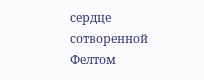сердце сотворенной Фелтом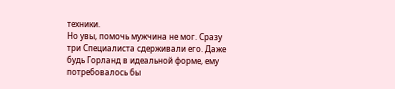техники.
Но увы, помочь мужчина не мог. Сразу три Специалиста сдерживали его. Даже будь Горланд в идеальной форме, ему потребовалось бы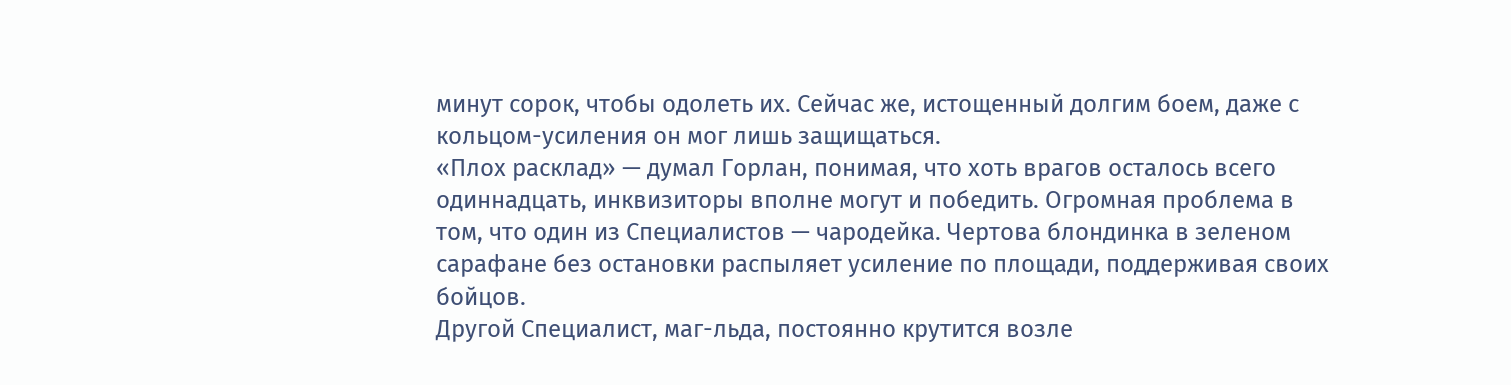минут сорок, чтобы одолеть их. Сейчас же, истощенный долгим боем, даже с кольцом-усиления он мог лишь защищаться.
«Плох расклад» — думал Горлан, понимая, что хоть врагов осталось всего одиннадцать, инквизиторы вполне могут и победить. Огромная проблема в том, что один из Специалистов — чародейка. Чертова блондинка в зеленом сарафане без остановки распыляет усиление по площади, поддерживая своих бойцов.
Другой Специалист, маг-льда, постоянно крутится возле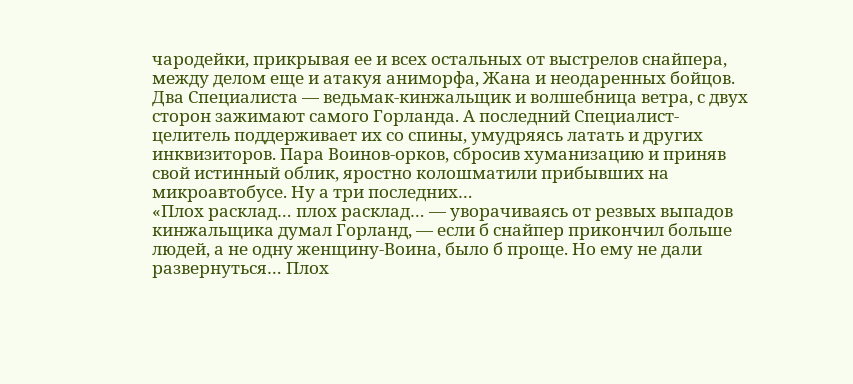чародейки, прикрывая ее и всех остальных от выстрелов снайпера, между делом еще и атакуя аниморфа, Жана и неодаренных бойцов. Два Специалиста — ведьмак-кинжальщик и волшебница ветра, с двух сторон зажимают самого Горланда. А последний Специалист-целитель поддерживает их со спины, умудряясь латать и других инквизиторов. Пара Воинов-орков, сбросив хуманизацию и приняв свой истинный облик, яростно колошматили прибывших на микроавтобусе. Ну а три последних…
«Плох расклад… плох расклад… — уворачиваясь от резвых выпадов кинжальщика думал Горланд, — если б снайпер прикончил больше людей, а не одну женщину-Воина, было б проще. Но ему не дали развернуться… Плох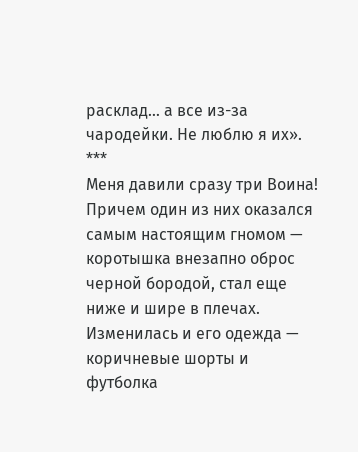расклад… а все из-за чародейки. Не люблю я их».
***
Меня давили сразу три Воина! Причем один из них оказался самым настоящим гномом — коротышка внезапно оброс черной бородой, стал еще ниже и шире в плечах. Изменилась и его одежда — коричневые шорты и футболка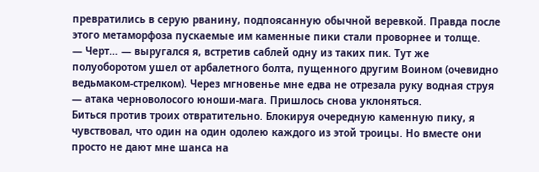превратились в серую рванину, подпоясанную обычной веревкой. Правда после этого метаморфоза пускаемые им каменные пики стали проворнее и толще.
— Черт… — выругался я, встретив саблей одну из таких пик. Тут же полуоборотом ушел от арбалетного болта, пущенного другим Воином (очевидно ведьмаком-стрелком). Через мгновенье мне едва не отрезала руку водная струя — атака черноволосого юноши-мага. Пришлось снова уклоняться.
Биться против троих отвратительно. Блокируя очередную каменную пику, я чувствовал, что один на один одолею каждого из этой троицы. Но вместе они просто не дают мне шанса на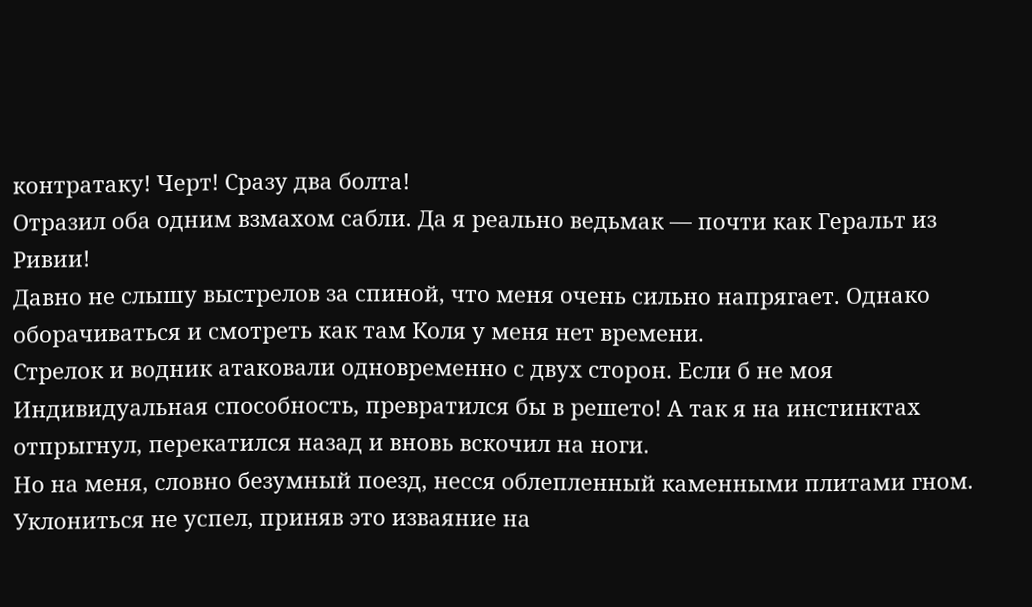контратаку! Черт! Сразу два болта!
Отразил оба одним взмахом сабли. Да я реально ведьмак — почти как Геральт из Ривии!
Давно не слышу выстрелов за спиной, что меня очень сильно напрягает. Однако оборачиваться и смотреть как там Коля у меня нет времени.
Стрелок и водник атаковали одновременно с двух сторон. Если б не моя Индивидуальная способность, превратился бы в решето! А так я на инстинктах отпрыгнул, перекатился назад и вновь вскочил на ноги.
Но на меня, словно безумный поезд, несся облепленный каменными плитами гном. Уклониться не успел, приняв это изваяние на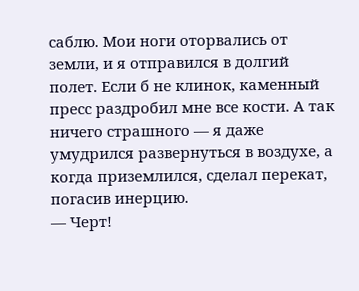саблю. Мои ноги оторвались от земли, и я отправился в долгий полет. Если б не клинок, каменный пресс раздробил мне все кости. А так ничего страшного — я даже умудрился развернуться в воздухе, а когда приземлился, сделал перекат, погасив инерцию.
— Черт!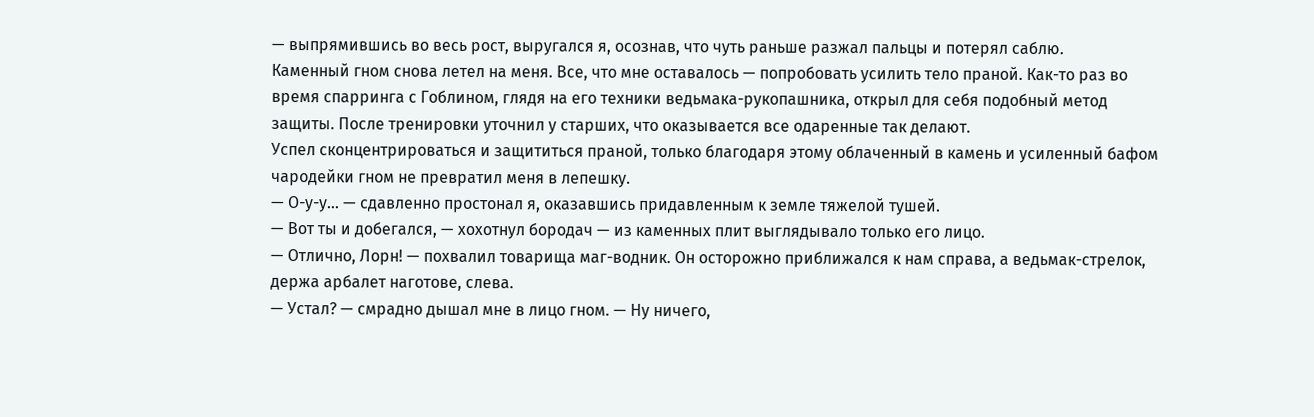— выпрямившись во весь рост, выругался я, осознав, что чуть раньше разжал пальцы и потерял саблю.
Каменный гном снова летел на меня. Все, что мне оставалось — попробовать усилить тело праной. Как-то раз во время спарринга с Гоблином, глядя на его техники ведьмака-рукопашника, открыл для себя подобный метод защиты. После тренировки уточнил у старших, что оказывается все одаренные так делают.
Успел сконцентрироваться и защититься праной, только благодаря этому облаченный в камень и усиленный бафом чародейки гном не превратил меня в лепешку.
— О-у-у… — сдавленно простонал я, оказавшись придавленным к земле тяжелой тушей.
— Вот ты и добегался, — хохотнул бородач — из каменных плит выглядывало только его лицо.
— Отлично, Лорн! — похвалил товарища маг-водник. Он осторожно приближался к нам справа, а ведьмак-стрелок, держа арбалет наготове, слева.
— Устал? — смрадно дышал мне в лицо гном. — Ну ничего,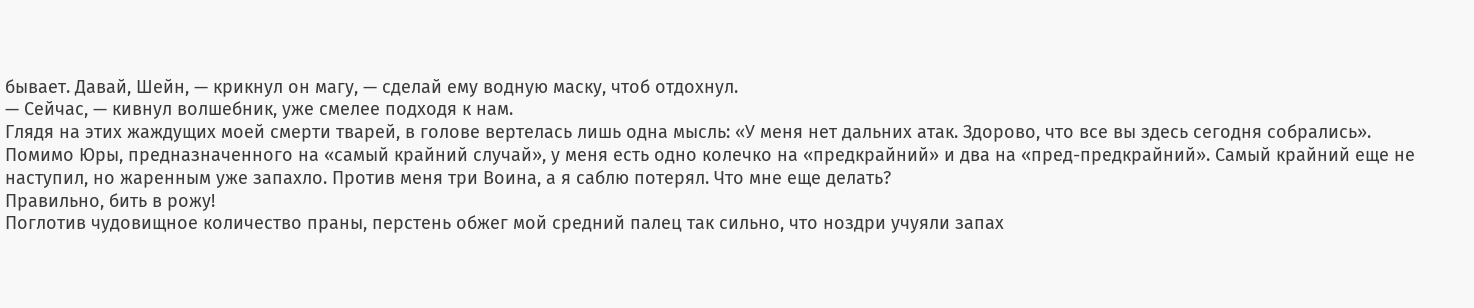бывает. Давай, Шейн, — крикнул он магу, — сделай ему водную маску, чтоб отдохнул.
— Сейчас, — кивнул волшебник, уже смелее подходя к нам.
Глядя на этих жаждущих моей смерти тварей, в голове вертелась лишь одна мысль: «У меня нет дальних атак. Здорово, что все вы здесь сегодня собрались».
Помимо Юры, предназначенного на «самый крайний случай», у меня есть одно колечко на «предкрайний» и два на «пред-предкрайний». Самый крайний еще не наступил, но жаренным уже запахло. Против меня три Воина, а я саблю потерял. Что мне еще делать?
Правильно, бить в рожу!
Поглотив чудовищное количество праны, перстень обжег мой средний палец так сильно, что ноздри учуяли запах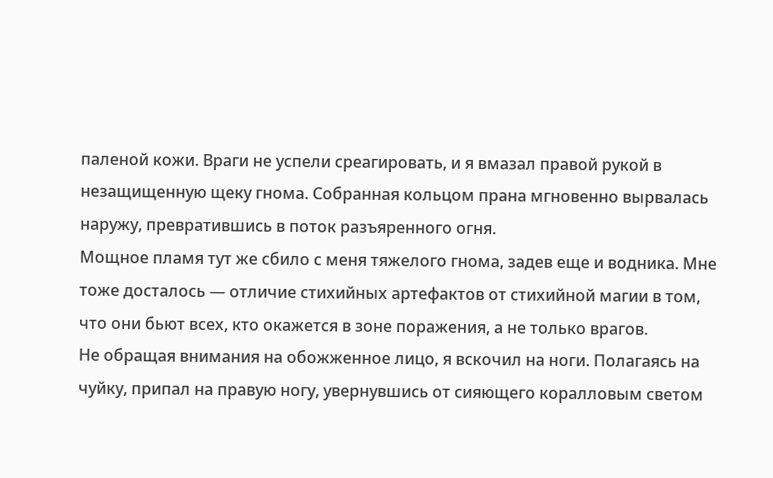паленой кожи. Враги не успели среагировать, и я вмазал правой рукой в незащищенную щеку гнома. Собранная кольцом прана мгновенно вырвалась наружу, превратившись в поток разъяренного огня.
Мощное пламя тут же сбило с меня тяжелого гнома, задев еще и водника. Мне тоже досталось — отличие стихийных артефактов от стихийной магии в том, что они бьют всех, кто окажется в зоне поражения, а не только врагов.
Не обращая внимания на обожженное лицо, я вскочил на ноги. Полагаясь на чуйку, припал на правую ногу, увернувшись от сияющего коралловым светом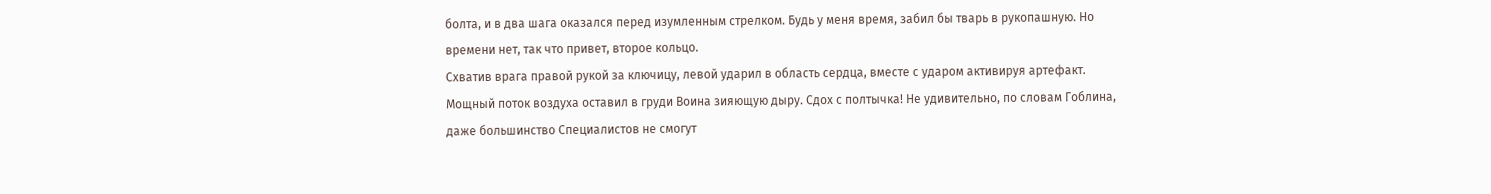болта, и в два шага оказался перед изумленным стрелком. Будь у меня время, забил бы тварь в рукопашную. Но времени нет, так что привет, второе кольцо.
Схватив врага правой рукой за ключицу, левой ударил в область сердца, вместе с ударом активируя артефакт. Мощный поток воздуха оставил в груди Воина зияющую дыру. Сдох с полтычка! Не удивительно, по словам Гоблина, даже большинство Специалистов не смогут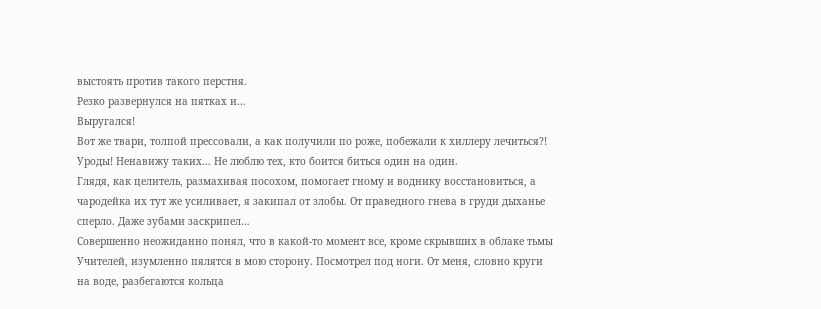выстоять против такого перстня.
Резко развернулся на пятках и…
Выругался!
Вот же твари, толпой прессовали, а как получили по роже, побежали к хиллеру лечиться?! Уроды! Ненавижу таких… Не люблю тех, кто боится биться один на один.
Глядя, как целитель, размахивая посохом, помогает гному и воднику восстановиться, а чародейка их тут же усиливает, я закипал от злобы. От праведного гнева в груди дыханье сперло. Даже зубами заскрипел…
Совершенно неожиданно понял, что в какой-то момент все, кроме скрывших в облаке тьмы Учителей, изумленно пялятся в мою сторону. Посмотрел под ноги. От меня, словно круги на воде, разбегаются кольца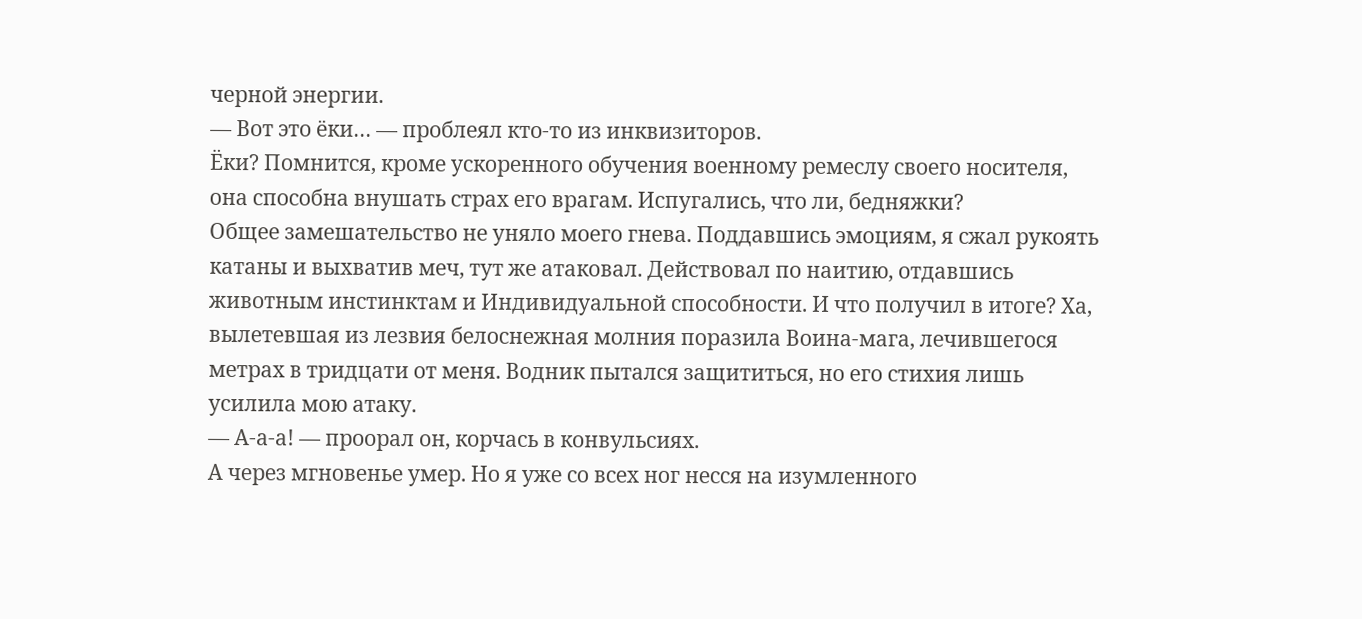черной энергии.
— Вот это ёки… — проблеял кто-то из инквизиторов.
Ёки? Помнится, кроме ускоренного обучения военному ремеслу своего носителя, она способна внушать страх его врагам. Испугались, что ли, бедняжки?
Общее замешательство не уняло моего гнева. Поддавшись эмоциям, я сжал рукоять катаны и выхватив меч, тут же атаковал. Действовал по наитию, отдавшись животным инстинктам и Индивидуальной способности. И что получил в итоге? Ха, вылетевшая из лезвия белоснежная молния поразила Воина-мага, лечившегося метрах в тридцати от меня. Водник пытался защититься, но его стихия лишь усилила мою атаку.
— А-а-а! — проорал он, корчась в конвульсиях.
А через мгновенье умер. Но я уже со всех ног несся на изумленного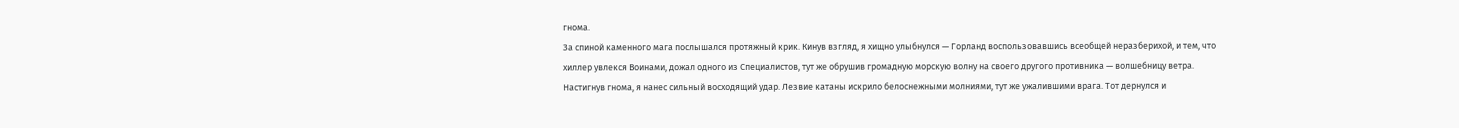гнома.
За спиной каменного мага послышался протяжный крик. Кинув взгляд, я хищно улыбнулся — Горланд воспользовавшись всеобщей неразберихой, и тем, что хиллер увлекся Воинами, дожал одного из Специалистов, тут же обрушив громадную морскую волну на своего другого противника — волшебницу ветра.
Настигнув гнома, я нанес сильный восходящий удар. Лезвие катаны искрило белоснежными молниями, тут же ужалившими врага. Тот дернулся и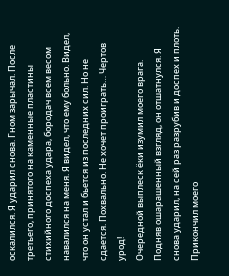оскалился. Я ударил снова. Гном зарычал. После третьего, принятого на каменные пластины стихийного доспеха удара, бородач всем весом навалился на меня. Я видел, что ему больно. Видел, что он устал и бьется из последних сил. Но не сдается. Похвально. Не хочет проиграть… Чертов урод!
Очередной выплеск ёки изумил моего врага. Подняв ошарашенный взгляд, он отшатнулся. Я снова ударил, на сей раз разрубив и доспех и плоть. Прикончил моего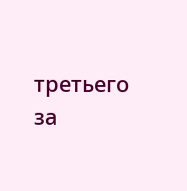третьего за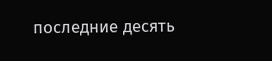последние десять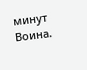минут Воина.